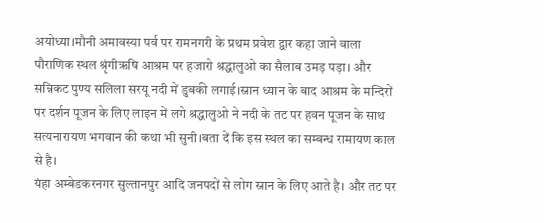अयोध्या।मौनी अमावस्या पर्व पर रामनगरी के प्रथम प्रवेश द्वार कहा जाने वाला पौराणिक स्थल श्रृंगीऋषि आश्रम पर हजारो श्रद्धालुओ का सैलाब उमड़ पड़ा। और सन्निकट पुण्य सलिला सरयू नदी में डुबकी लगाई।स्नान ध्यान के बाद आश्रम के मन्दिरों पर दर्शन पूजन के लिए लाइन में लगे श्रद्धालुओ ने नदी के तट पर हवन पूजन के साथ सत्यनारायण भगवान की कथा भी सुनी।बता दें कि इस स्थल का सम्बन्ध रामायण काल से है।
यंहा अम्बेडकरनगर सुल्तानपुर आदि जनपदों से लोग स्नान के लिए आते है। और तट पर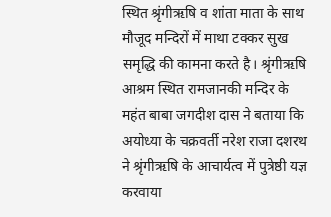स्थित श्रृंगीऋषि व शांता माता के साथ मौजूद मन्दिरों में माथा टक्कर सुख समृद्धि की कामना करते है। श्रृंगीऋषि आश्रम स्थित रामजानकी मन्दिर के महंत बाबा जगदीश दास ने बताया कि अयोध्या के चक्रवर्ती नरेश राजा दशरथ ने श्रृंगीऋषि के आचार्यत्व में पुत्रेष्ठी यज्ञ करवाया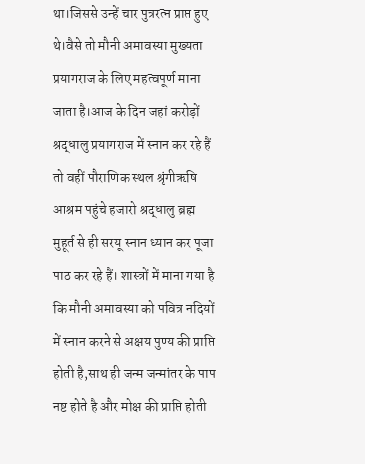था।जिससे उन्हें चार पुत्ररत्न प्राप्त हुए थे।वैसे तो मौनी अमावस्या मुख्यता प्रयागराज के लिए महत्वपूर्ण माना जाता है।आज के दिन जहां करोड़ों श्रद्धालु प्रयागराज में स्नान कर रहे हैं तो वहीं पौराणिक स्थल श्रृंगीऋषि आश्रम पहुंचे हजारो श्रद्धालु ब्रह्म मुहूर्त से ही सरयू स्नान ध्यान कर पूजा पाठ कर रहे हैं। शास्त्रों में माना गया है कि मौनी अमावस्या को पवित्र नदियों में स्नान करने से अक्षय पुण्य की प्राप्ति होती है,साथ ही जन्म जन्मांतर के पाप नष्ट होते है और मोक्ष की प्राप्ति होती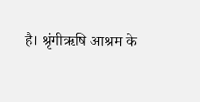है। श्रृंगीऋषि आश्रम के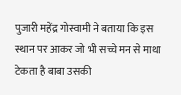पुजारी महेंद्र गोस्वामी ने बताया कि इस स्थान पर आकर जो भी सच्चे मन से माथा टेकता है बाबा उसकी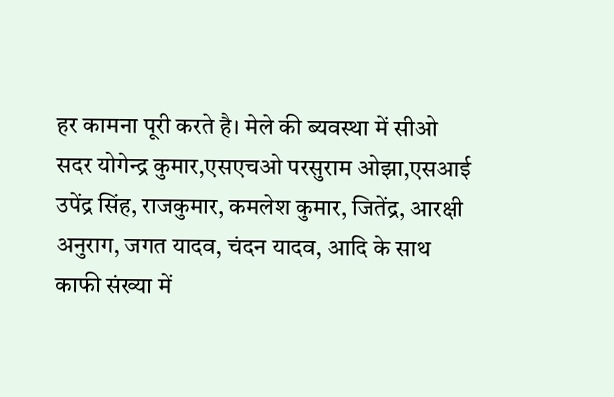हर कामना पूरी करते है। मेले की ब्यवस्था में सीओ सदर योगेन्द्र कुमार,एसएचओ परसुराम ओझा,एसआई उपेंद्र सिंह, राजकुमार, कमलेश कुमार, जितेंद्र, आरक्षी अनुराग, जगत यादव, चंदन यादव, आदि के साथ काफी संख्या में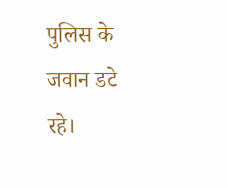पुलिस के जवान डटे रहे।